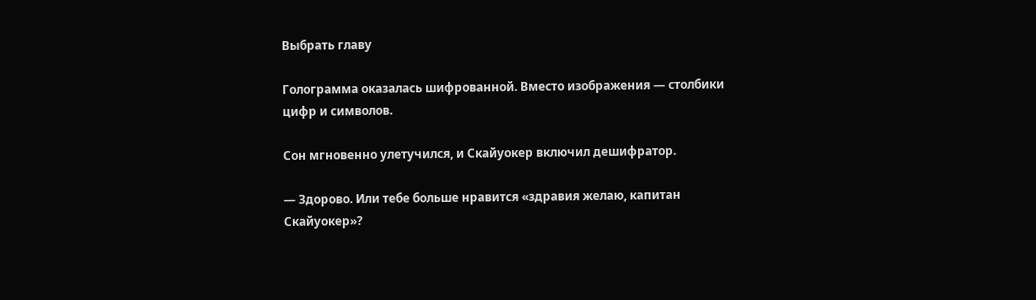Выбрать главу

Голограмма оказалась шифрованной. Вместо изображения — столбики цифр и символов.

Сон мгновенно улетучился, и Скайуокер включил дешифратор.

— Здорово. Или тебе больше нравится «здравия желаю, капитан Скайуокер»?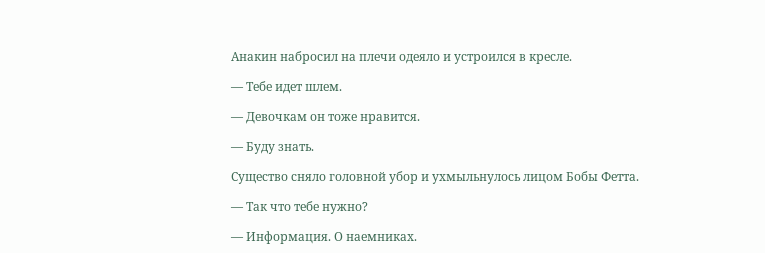Анакин набросил на плечи одеяло и устроился в кресле.

— Тебе идет шлем.

— Девочкам он тоже нравится.

— Буду знать.

Существо сняло головной убор и ухмыльнулось лицом Бобы Фетта.

— Так что тебе нужно?

— Информация. О наемниках.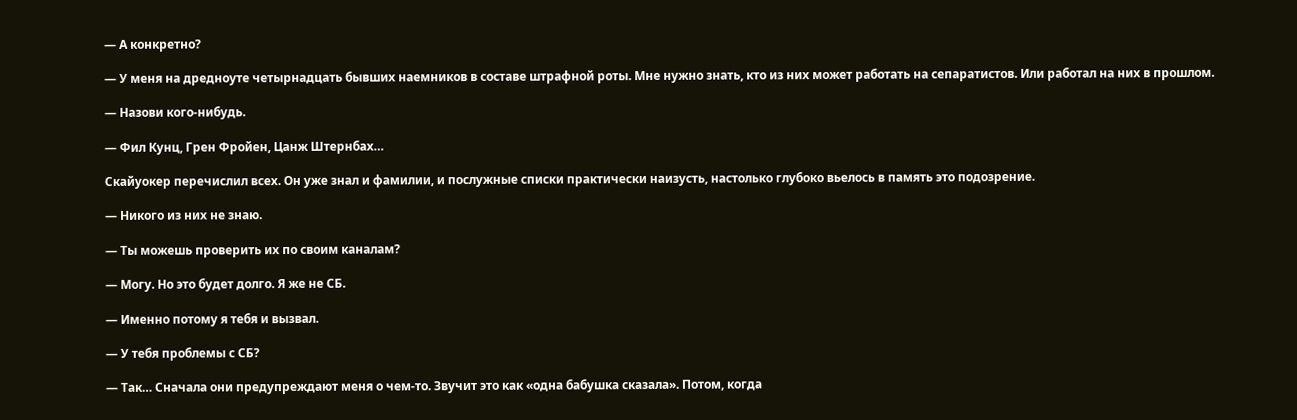— А конкретно?

— У меня на дредноуте четырнадцать бывших наемников в составе штрафной роты. Мне нужно знать, кто из них может работать на сепаратистов. Или работал на них в прошлом.

— Назови кого-нибудь.

— Фил Кунц, Грен Фройен, Цанж Штернбах…

Скайуокер перечислил всех. Он уже знал и фамилии, и послужные списки практически наизусть, настолько глубоко вьелось в память это подозрение.

— Никого из них не знаю.

— Ты можешь проверить их по своим каналам?

— Могу. Но это будет долго. Я же не СБ.

— Именно потому я тебя и вызвал.

— У тебя проблемы с СБ?

— Так… Сначала они предупреждают меня о чем-то. Звучит это как «одна бабушка сказала». Потом, когда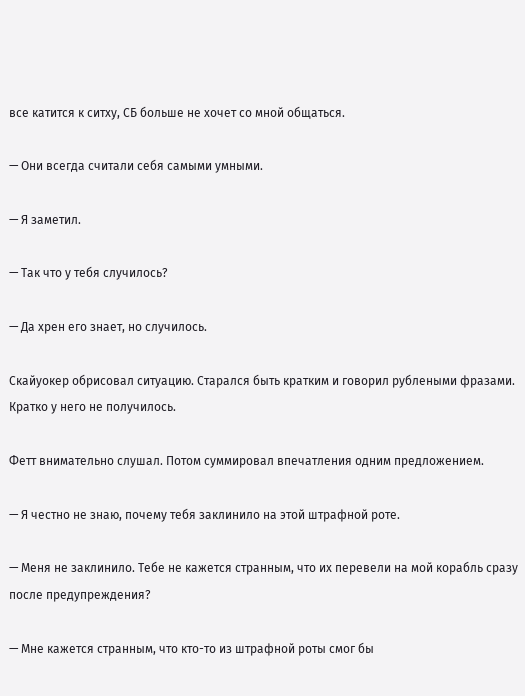все катится к ситху, СБ больше не хочет со мной общаться.

— Они всегда считали себя самыми умными.

— Я заметил.

— Так что у тебя случилось?

— Да хрен его знает, но случилось.

Скайуокер обрисовал ситуацию. Старался быть кратким и говорил рублеными фразами. Кратко у него не получилось.

Фетт внимательно слушал. Потом суммировал впечатления одним предложением.

— Я честно не знаю, почему тебя заклинило на этой штрафной роте.

— Меня не заклинило. Тебе не кажется странным, что их перевели на мой корабль сразу после предупреждения?

— Мне кажется странным, что кто-то из штрафной роты смог бы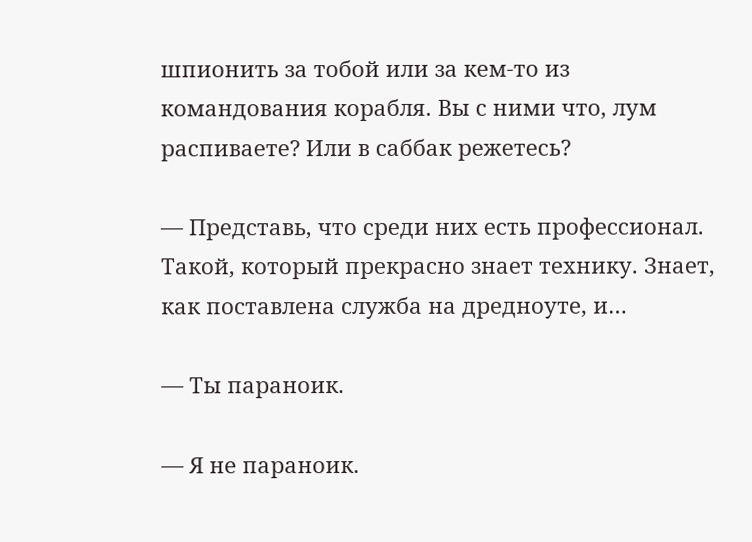шпионить за тобой или за кем-то из командования корабля. Вы с ними что, лум распиваете? Или в саббак режетесь?

— Представь, что среди них есть профессионал. Такой, который прекрасно знает технику. Знает, как поставлена служба на дредноуте, и…

— Ты параноик.

— Я не параноик.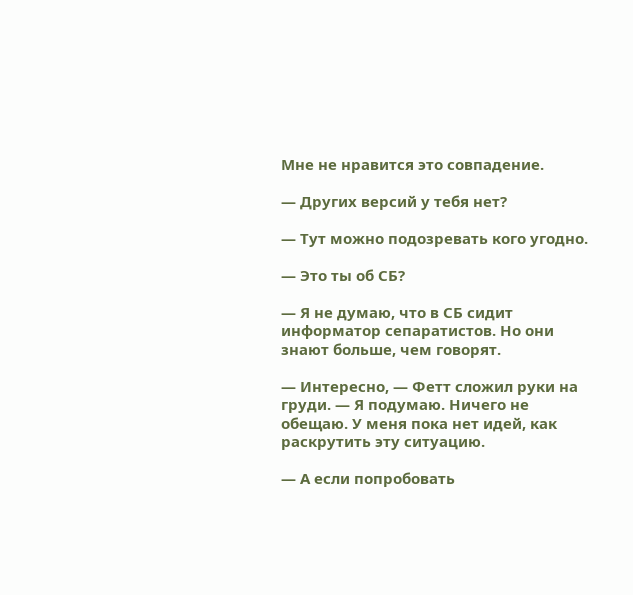Мне не нравится это совпадение.

— Других версий у тебя нет?

— Тут можно подозревать кого угодно.

— Это ты об СБ?

— Я не думаю, что в СБ сидит информатор сепаратистов. Но они знают больше, чем говорят.

— Интересно, — Фетт сложил руки на груди. — Я подумаю. Ничего не обещаю. У меня пока нет идей, как раскрутить эту ситуацию.

— А если попробовать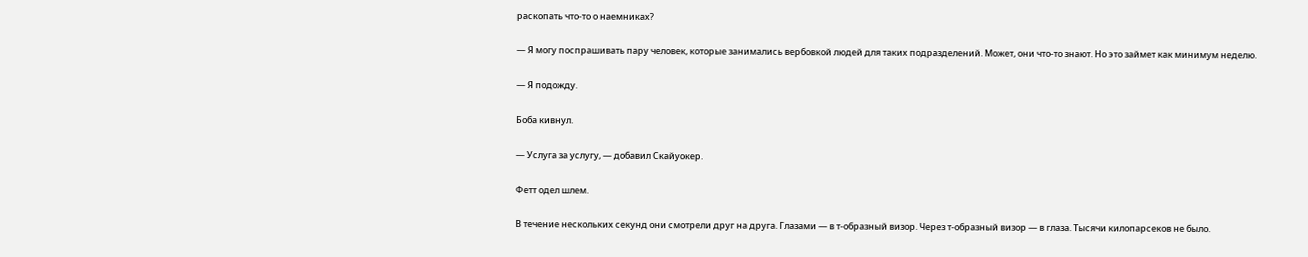раскопать что-то о наемниках?

— Я могу поспрашивать пару человек, которые занимались вербовкой людей для таких подразделений. Может, они что-то знают. Но это займет как минимум неделю.

— Я подожду.

Боба кивнул.

— Услуга за услугу, — добавил Скайуокер.

Фетт одел шлем.

В течение нескольких секунд они смотрели друг на друга. Глазами — в т-образный визор. Через т-образный визор — в глаза. Тысячи килопарсеков не было.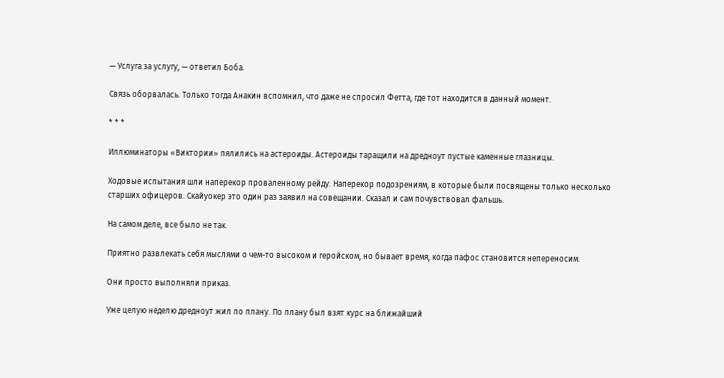— Услуга за услугу, — ответил Боба.

Связь оборвалась. Только тогда Анакин вспомнил, что даже не спросил Фетта, где тот находится в данный момент.

* * *

Иллюминаторы «Виктории» пялились на астероиды. Астероиды таращили на дредноут пустые каменные глазницы.

Ходовые испытания шли наперекор проваленному рейду. Наперекор подозрениям, в которые были посвящены только несколько старших офицеров. Скайуокер это один раз заявил на совещании. Сказал и сам почувствовал фальшь.

На самом деле, все было не так.

Приятно развлекать себя мыслями о чем-то высоком и геройском, но бывает время, когда пафос становится непереносим.

Они просто выполняли приказ.

Уже целую неделю дредноут жил по плану. По плану был взят курс на ближайший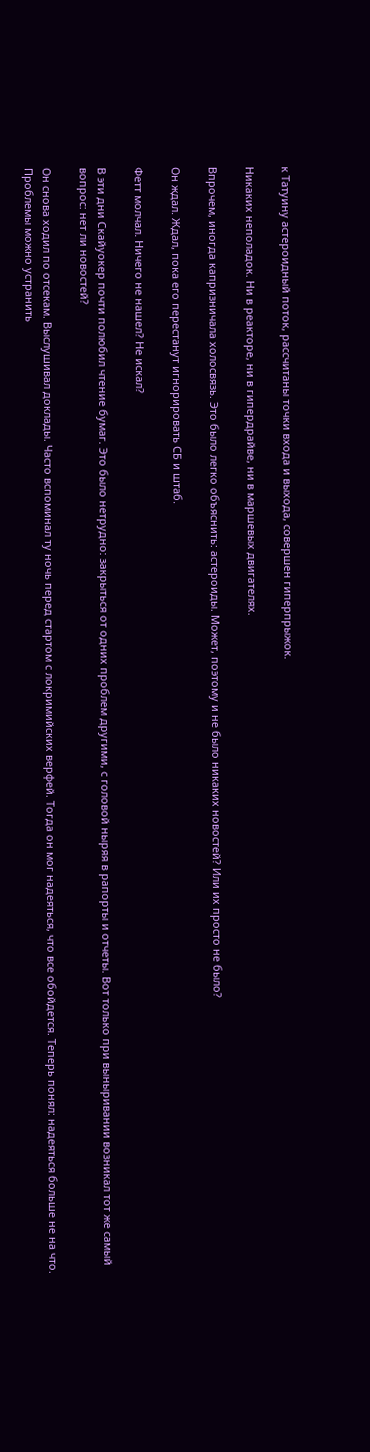к Татуину астероидный поток, рассчитаны точки входа и выхода, совершен гиперпрыжок.

Никаких неполадок. Ни в реакторе, ни в гипердрайве, ни в маршевых двигателях.

Впрочем, иногда капризничала холосвязь. Это было легко объяснить: астероиды. Может, поэтому и не было никаких новостей? Или их просто не было?

Он ждал. Ждал, пока его перестанут игнорировать СБ и штаб.

Фетт молчал. Ничего не нашел? Не искал?

В эти дни Скайуокер почти полюбил чтение бумаг. Это было нетрудно: закрыться от одних проблем другими, с головой ныряя в рапорты и отчеты. Вот только при выныривании возникал тот же самый вопрос: нет ли новостей?

Он снова ходил по отсекам. Выслушивал доклады. Часто вспоминал ту ночь перед стартом с локримийских верфей. Тогда он мог надеяться, что все обойдется. Теперь понял: надеяться больше не на что. Проблемы можно устранить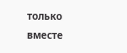только вместе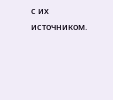с их источником.